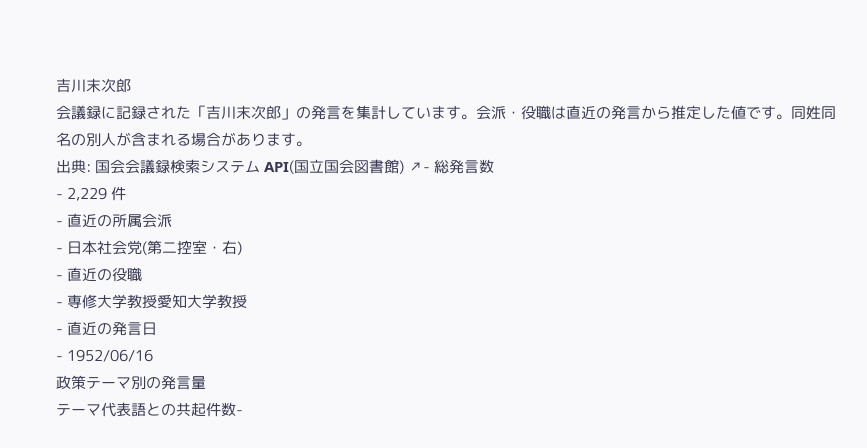吉川末次郎
会議録に記録された「吉川末次郎」の発言を集計しています。会派・役職は直近の発言から推定した値です。同姓同名の別人が含まれる場合があります。
出典: 国会会議録検索システム API(国立国会図書館) ↗- 総発言数
- 2,229 件
- 直近の所属会派
- 日本社会党(第二控室・右)
- 直近の役職
- 専修大学教授愛知大学教授
- 直近の発言日
- 1952/06/16
政策テーマ別の発言量
テーマ代表語との共起件数-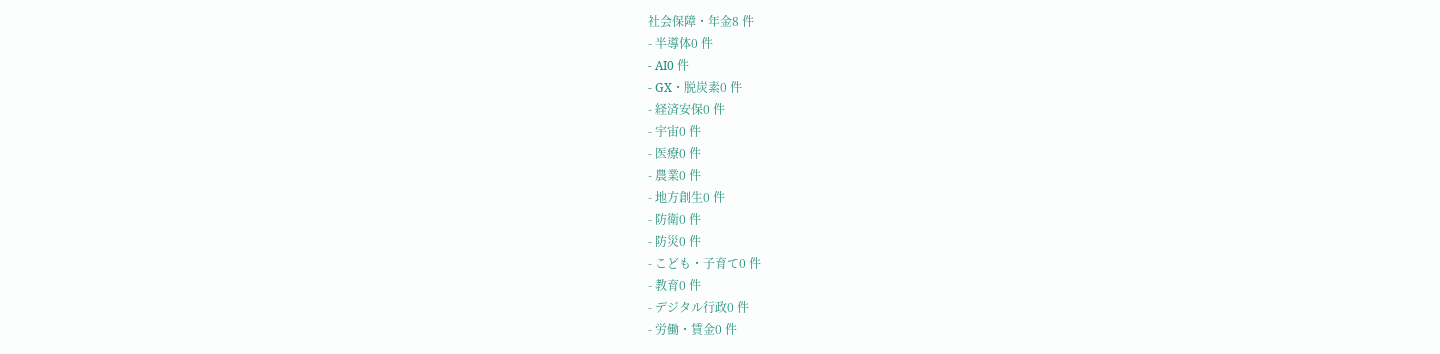社会保障・年金8 件
- 半導体0 件
- AI0 件
- GX・脱炭素0 件
- 経済安保0 件
- 宇宙0 件
- 医療0 件
- 農業0 件
- 地方創生0 件
- 防衛0 件
- 防災0 件
- こども・子育て0 件
- 教育0 件
- デジタル行政0 件
- 労働・賃金0 件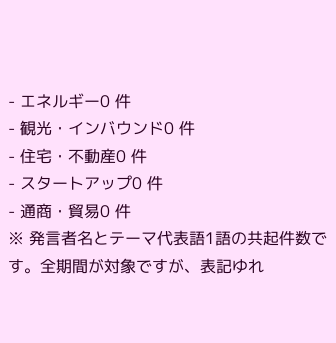- エネルギー0 件
- 観光・インバウンド0 件
- 住宅・不動産0 件
- スタートアップ0 件
- 通商・貿易0 件
※ 発言者名とテーマ代表語1語の共起件数です。全期間が対象ですが、表記ゆれ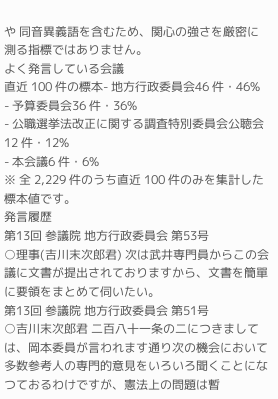や 同音異義語を含むため、関心の強さを厳密に測る指標ではありません。
よく発言している会議
直近 100 件の標本- 地方行政委員会46 件・46%
- 予算委員会36 件・36%
- 公職選挙法改正に関する調査特別委員会公聴会12 件・12%
- 本会議6 件・6%
※ 全 2,229 件のうち直近 100 件のみを集計した標本値です。
発言履歴
第13回 参議院 地方行政委員会 第53号
○理事(吉川末次郎君) 次は武井専門員からこの会議に文書が提出されておりますから、文書を簡單に要領をまとめて伺いたい。
第13回 参議院 地方行政委員会 第51号
○吉川末次郎君 二百八十一条の二につきましては、岡本委員が言われます通り次の機会において多数参考人の専門的意見をいろいろ聞くことになつておるわけですが、憲法上の問題は暫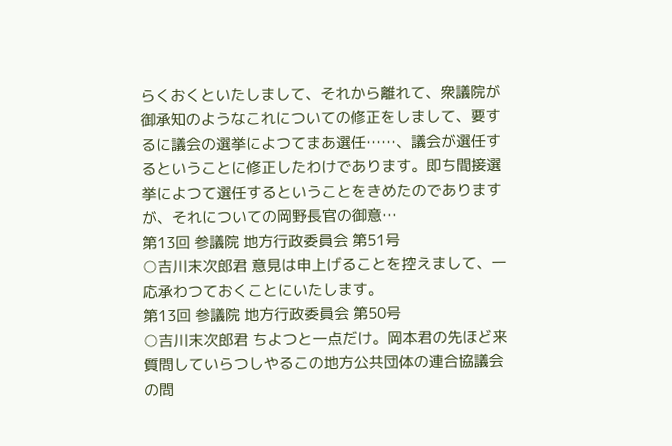らくおくといたしまして、それから離れて、衆議院が御承知のようなこれについての修正をしまして、要するに議会の選挙によつてまあ選任……、議会が選任するということに修正したわけであります。即ち間接選挙によつて選任するということをきめたのでありますが、それについての岡野長官の御意…
第13回 参議院 地方行政委員会 第51号
○吉川末次郎君 意見は申上げることを控えまして、一応承わつておくことにいたします。
第13回 参議院 地方行政委員会 第50号
○吉川末次郎君 ちよつと一点だけ。岡本君の先ほど来質問していらつしやるこの地方公共団体の連合協議会の問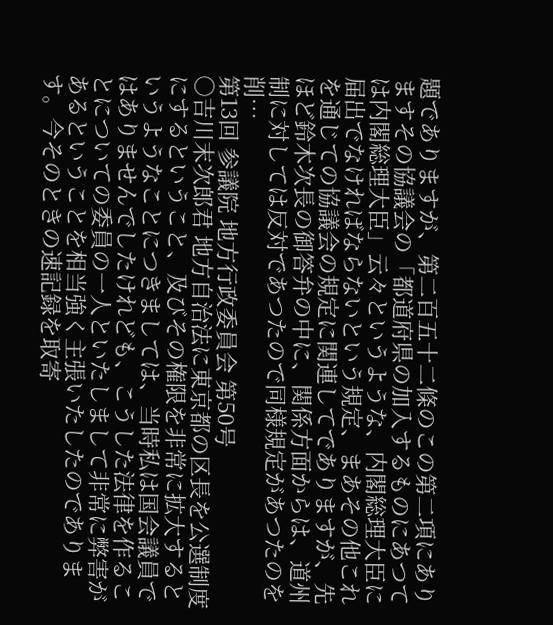題でありますが、第二百五十二條のこの第二項にありますその協議会の「都道府県の加入するものにあつては内閣総理大臣」云々というような、内閣総理大臣に届出でなければならないという規定、まあその他これを通じての協議会の規定に関連してでありますが、先ほど鈴木次長の御答弁の中に、関係方面からは、道州制に対しては反対であつたので同様規定があつたのを削…
第13回 参議院 地方行政委員会 第50号
○吉川末次郎君 地方自治法に東京都の区長を公選制度にするということ、及びその権限を非常に拡大するというようなことにつきましては、当時私は国会議員ではありませんでしたけれども、こうした法律を作ることについての委員の一人といたしまして非常に弊害があるということを相当強く主張いたしたのであります。今そのときの速記録を取寄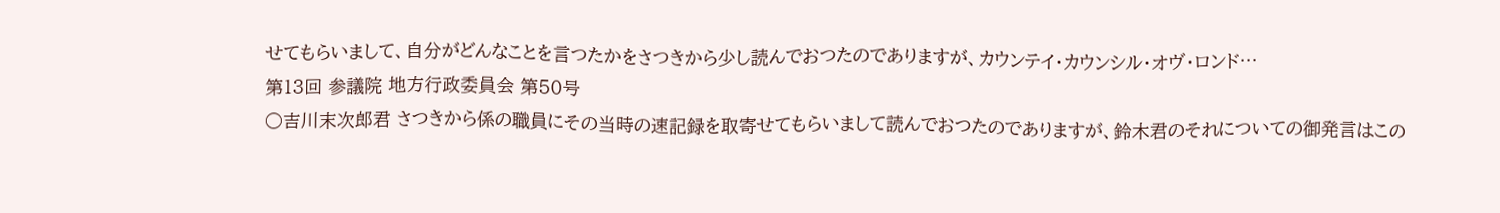せてもらいまして、自分がどんなことを言つたかをさつきから少し読んでおつたのでありますが、カウンテイ・カウンシル・オヴ・ロンド…
第13回 参議院 地方行政委員会 第50号
○吉川末次郎君 さつきから係の職員にその当時の速記録を取寄せてもらいまして読んでおつたのでありますが、鈴木君のそれについての御発言はこの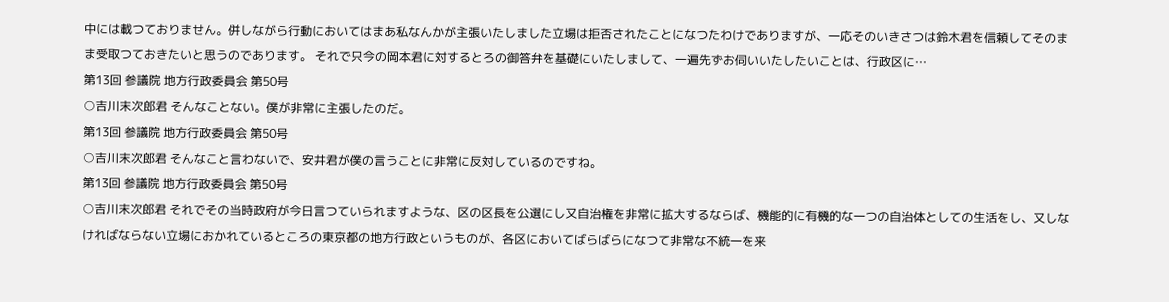中には載つておりません。併しながら行動においてはまあ私なんかが主張いたしました立場は拒否されたことになつたわけでありますが、一応そのいきさつは鈴木君を信頼してそのまま受取つておきたいと思うのであります。 それで只今の岡本君に対するとろの御答弁を基礎にいたしまして、一遍先ずお伺いいたしたいことは、行政区に…
第13回 参議院 地方行政委員会 第50号
○吉川末次郎君 そんなことない。僕が非常に主張したのだ。
第13回 参議院 地方行政委員会 第50号
○吉川末次郎君 そんなこと言わないで、安井君が僕の言うことに非常に反対しているのですね。
第13回 参議院 地方行政委員会 第50号
○吉川末次郎君 それでその当時政府が今日言つていられますような、区の区長を公選にし又自治権を非常に拡大するならば、機能的に有機的な一つの自治体としての生活をし、又しなければならない立場におかれているところの東京都の地方行政というものが、各区においてばらばらになつて非常な不統一を来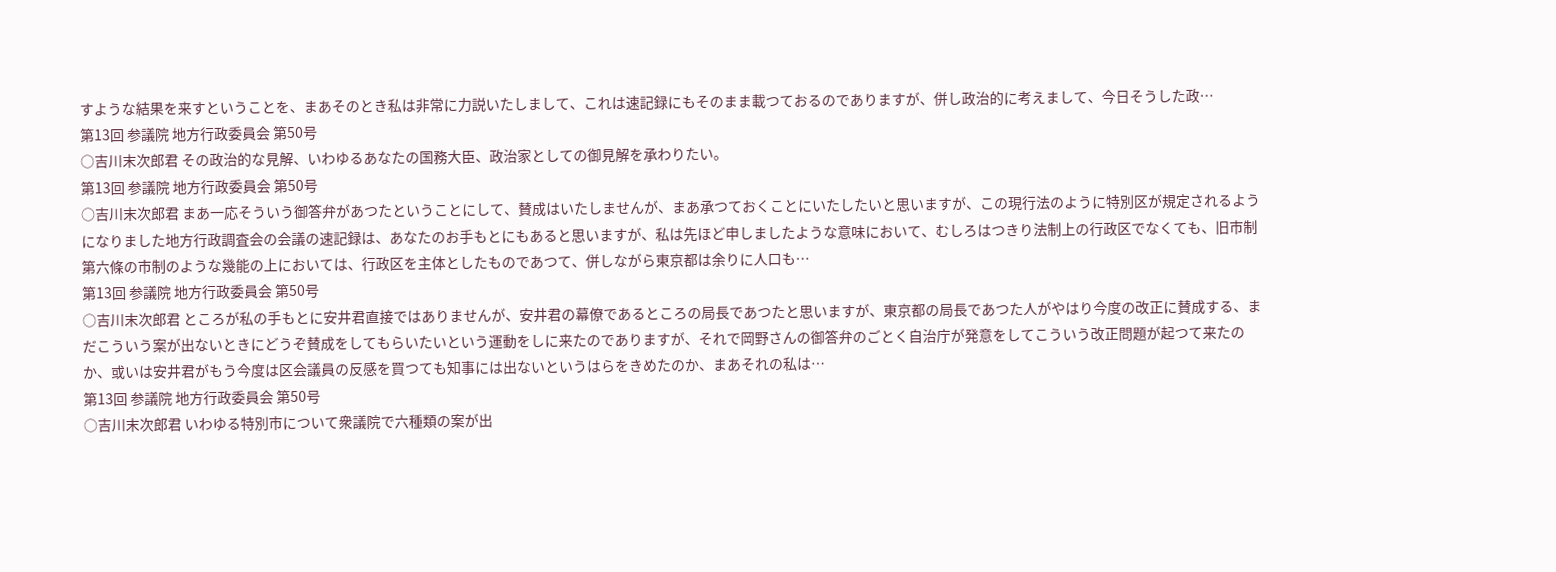すような結果を来すということを、まあそのとき私は非常に力説いたしまして、これは速記録にもそのまま載つておるのでありますが、併し政治的に考えまして、今日そうした政…
第13回 参議院 地方行政委員会 第50号
○吉川末次郎君 その政治的な見解、いわゆるあなたの国務大臣、政治家としての御見解を承わりたい。
第13回 参議院 地方行政委員会 第50号
○吉川末次郎君 まあ一応そういう御答弁があつたということにして、賛成はいたしませんが、まあ承つておくことにいたしたいと思いますが、この現行法のように特別区が規定されるようになりました地方行政調査会の会議の速記録は、あなたのお手もとにもあると思いますが、私は先ほど申しましたような意味において、むしろはつきり法制上の行政区でなくても、旧市制第六條の市制のような幾能の上においては、行政区を主体としたものであつて、併しながら東京都は余りに人口も…
第13回 参議院 地方行政委員会 第50号
○吉川末次郎君 ところが私の手もとに安井君直接ではありませんが、安井君の幕僚であるところの局長であつたと思いますが、東京都の局長であつた人がやはり今度の改正に賛成する、まだこういう案が出ないときにどうぞ賛成をしてもらいたいという運動をしに来たのでありますが、それで岡野さんの御答弁のごとく自治庁が発意をしてこういう改正問題が起つて来たのか、或いは安井君がもう今度は区会議員の反感を買つても知事には出ないというはらをきめたのか、まあそれの私は…
第13回 参議院 地方行政委員会 第50号
○吉川末次郎君 いわゆる特別市について衆議院で六種類の案が出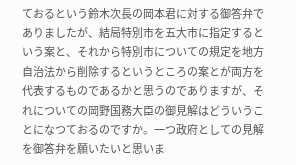ておるという鈴木次長の岡本君に対する御答弁でありましたが、結局特別市を五大市に指定するという案と、それから特別市についての規定を地方自治法から削除するというところの案とが両方を代表するものであるかと思うのでありますが、それについての岡野国務大臣の御見解はどういうことになつておるのですか。一つ政府としての見解を御答弁を願いたいと思いま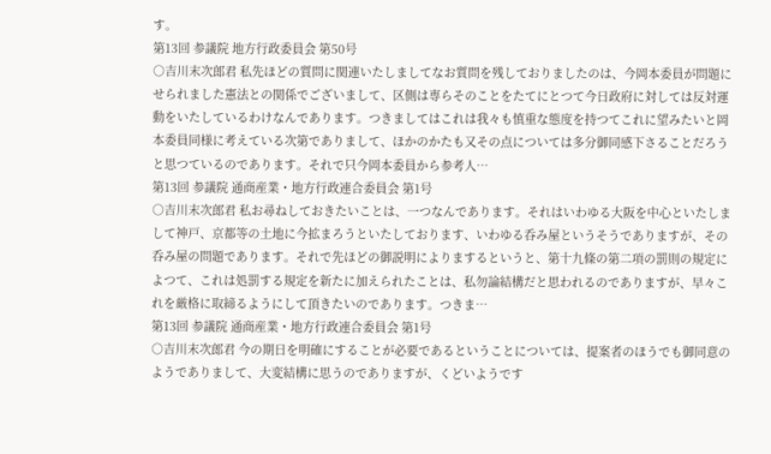す。
第13回 参議院 地方行政委員会 第50号
○吉川末次郎君 私先ほどの質問に関連いたしましてなお質問を残しておりましたのは、今岡本委員が問題にせられました憲法との関係でございまして、区側は専らそのことをたてにとつて今日政府に対しては反対運動をいたしているわけなんであります。つきましてはこれは我々も慎重な態度を持つてこれに望みたいと岡本委員同様に考えている次第でありまして、ほかのかたも又その点については多分御同感下さることだろうと思つているのであります。それで只今岡本委員から参考人…
第13回 参議院 通商産業・地方行政連合委員会 第1号
○吉川末次郎君 私お尋ねしておきたいことは、一つなんであります。それはいわゆる大阪を中心といたしまして神戸、京都等の土地に今拡まろうといたしております、いわゆる呑み屋というそうでありますが、その呑み屋の問題であります。それで先ほどの御説明によりまするというと、第十九條の第二項の罰則の規定によつて、これは処罰する規定を新たに加えられたことは、私勿論結構だと思われるのでありますが、早々これを厳格に取締るようにして頂きたいのであります。つきま…
第13回 参議院 通商産業・地方行政連合委員会 第1号
○吉川末次郎君 今の期日を明確にすることが必要であるということについては、提案者のほうでも御同意のようでありまして、大変結構に思うのでありますが、くどいようです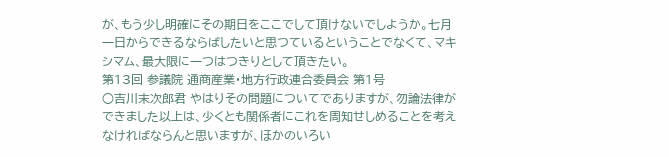が、もう少し明確にその期日をここでして頂けないでしようか。七月一日からできるならばしたいと思つているということでなくて、マキシマム、最大限に一つはつきりとして頂きたい。
第13回 参議院 通商産業・地方行政連合委員会 第1号
○吉川末次郎君 やはりその問題についてでありますが、勿論法律ができました以上は、少くとも関係者にこれを周知せしめることを考えなければならんと思いますが、ほかのいろい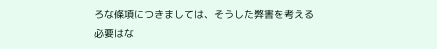ろな條項につきましては、そうした弊害を考える必要はな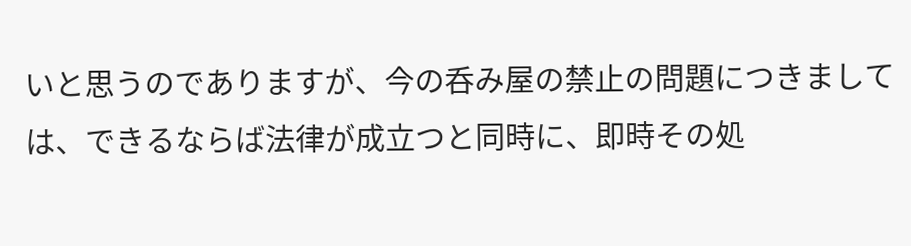いと思うのでありますが、今の呑み屋の禁止の問題につきましては、できるならば法律が成立つと同時に、即時その処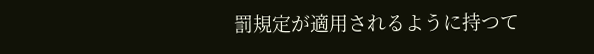罰規定が適用されるように持つて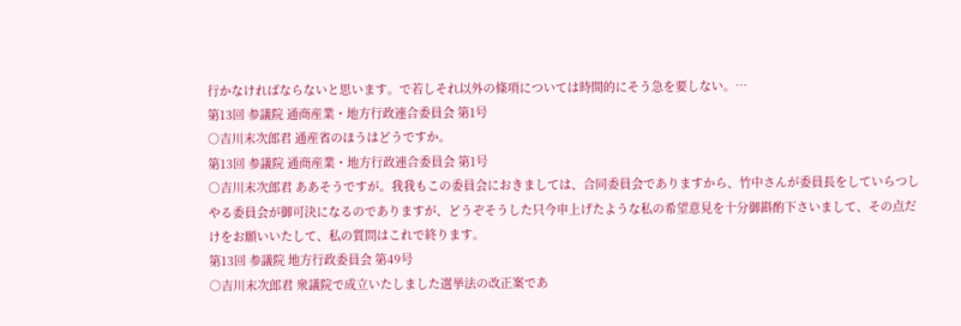行かなければならないと思います。で若しそれ以外の條項については時間的にそう急を要しない。…
第13回 参議院 通商産業・地方行政連合委員会 第1号
○吉川末次郎君 通産省のほうはどうですか。
第13回 参議院 通商産業・地方行政連合委員会 第1号
○吉川末次郎君 ああそうですが。我我もこの委員会におきましては、合同委員会でありますから、竹中さんが委員長をしていらつしやる委員会が御可決になるのでありますが、どうぞそうした只今申上げたような私の希望意見を十分御斟酌下さいまして、その点だけをお願いいたして、私の質問はこれで終ります。
第13回 参議院 地方行政委員会 第49号
○吉川末次郎君 衆議院で成立いたしました選挙法の改正案であ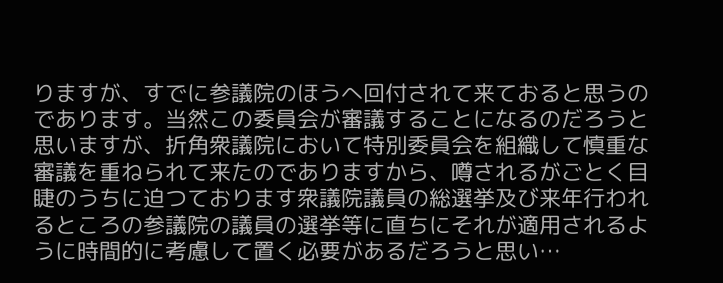りますが、すでに参議院のほうへ回付されて来ておると思うのであります。当然この委員会が審議することになるのだろうと思いますが、折角衆議院において特別委員会を組織して慎重な審議を重ねられて来たのでありますから、噂されるがごとく目睫のうちに迫つております衆議院議員の総選挙及び来年行われるところの参議院の議員の選挙等に直ちにそれが適用されるように時間的に考慮して置く必要があるだろうと思い…